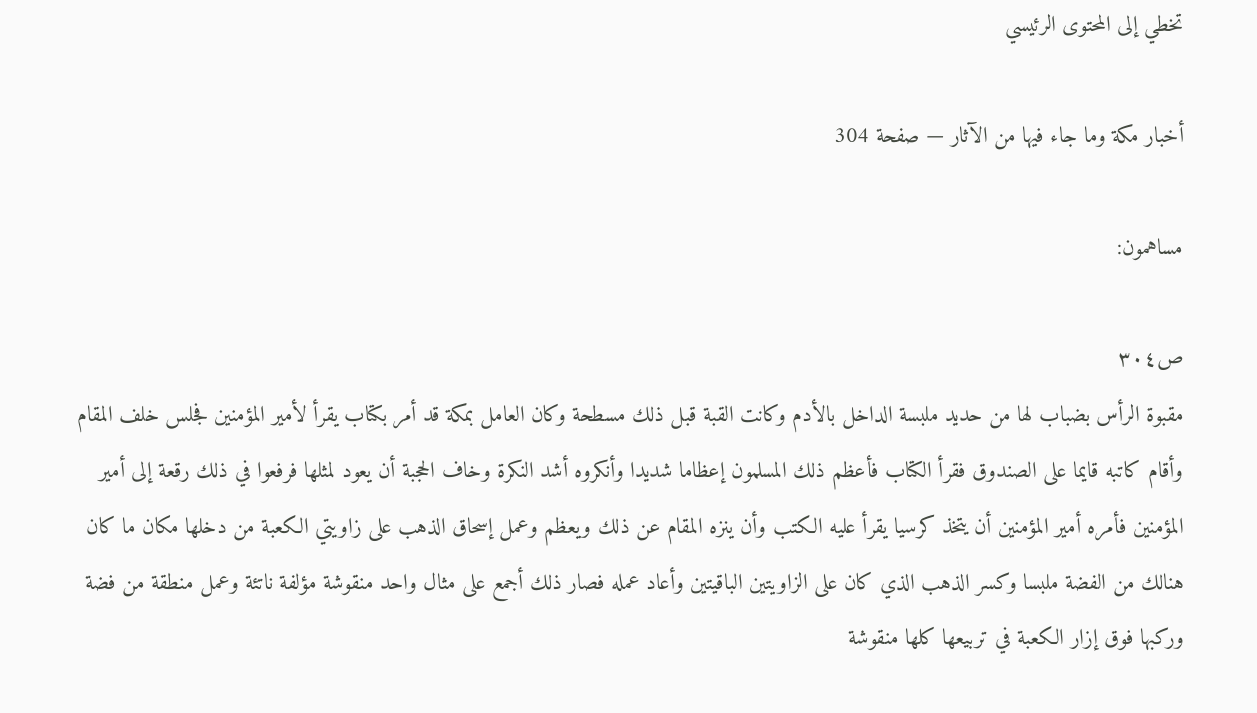تخطي إلى المحتوى الرئيسي

أخبار مكة وما جاء فيها من الآثار — صفحة 304

مساهمون:

ص٣٠٤
مقبوة الرأس بضباب لها من حديد ملبسة الداخل بالأدم وكانت القبة قبل ذلك مسطحة وكان العامل بمكة قد أمر بكتاب يقرأ لأمير المؤمنين فجلس خلف المقام وأقام كاتبه قايما على الصندوق فقرأ الكتاب فأعظم ذلك المسلمون إعظاما شديدا وأنكروه أشد النكرة وخاف الحجبة أن يعود لمثلها فرفعوا في ذلك رقعة إلى أمير المؤمنين فأمره أمير المؤمنين أن يتخذ كرسيا يقرأ عليه الكتب وأن ينزه المقام عن ذلك ويعظم وعمل إسحاق الذهب على زاويتي الكعبة من دخلها مكان ما كان هنالك من الفضة ملبسا وكسر الذهب الذي كان على الزاويتين الباقيتين وأعاد عمله فصار ذلك أجمع على مثال واحد منقوشة مؤلفة ناتئة وعمل منطقة من فضة وركبها فوق إزار الكعبة في تربيعها كلها منقوشة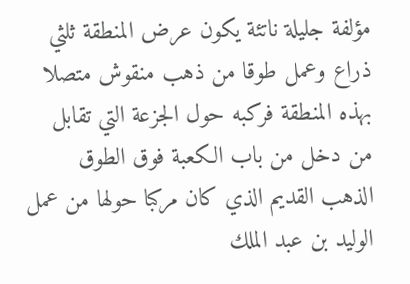مؤلفة جليلة ناتئة يكون عرض المنطقة ثلثي ذراع وعمل طوقا من ذهب منقوش متصلا بهذه المنطقة فركبه حول الجزعة التي تقابل من دخل من باب الكعبة فوق الطوق الذهب القديم الذي كان مركبا حولها من عمل الوليد بن عبد الملك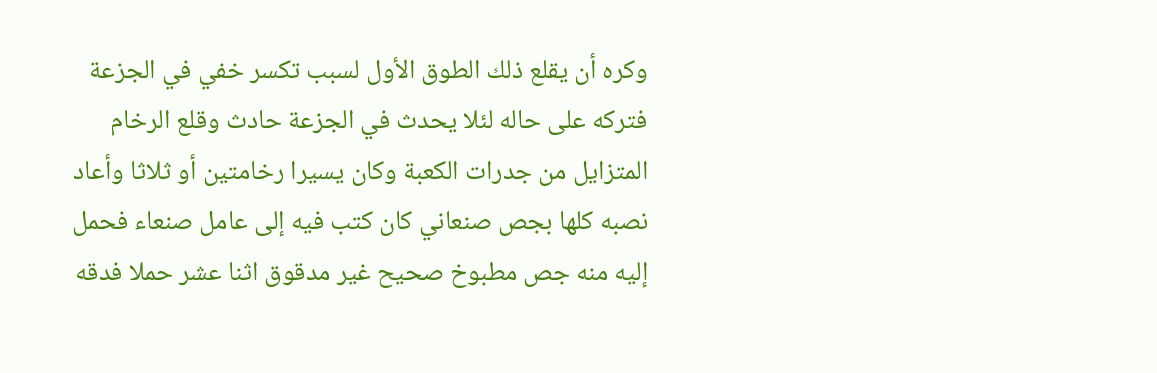وكره أن يقلع ذلك الطوق الأول لسبب تكسر خفي في الجزعة فتركه على حاله لئلا يحدث في الجزعة حادث وقلع الرخام المتزايل من جدرات الكعبة وكان يسيرا رخامتين أو ثلاثا وأعاد نصبه كلها بجص صنعاني كان كتب فيه إلى عامل صنعاء فحمل إليه منه جص مطبوخ صحيح غير مدقوق اثنا عشر حملا فدقه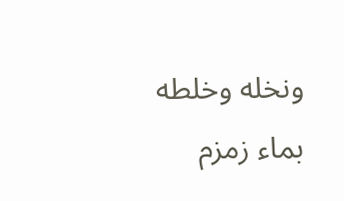ونخله وخلطه بماء زمزم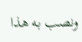ونصب به هذا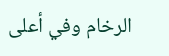الرخام وفي أعلى